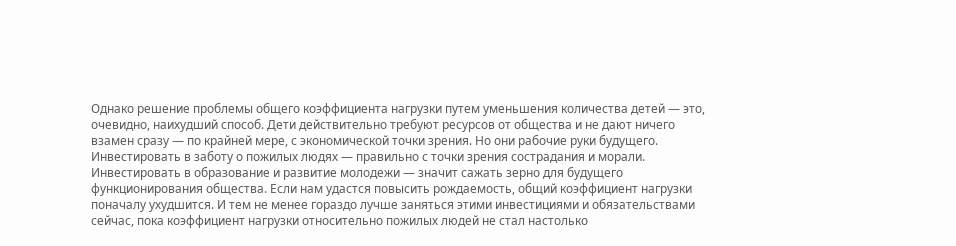Однако решение проблемы общего коэффициента нагрузки путем уменьшения количества детей — это, очевидно, наихудший способ. Дети действительно требуют ресурсов от общества и не дают ничего взамен сразу — по крайней мере, с экономической точки зрения. Но они рабочие руки будущего. Инвестировать в заботу о пожилых людях — правильно с точки зрения сострадания и морали. Инвестировать в образование и развитие молодежи — значит сажать зерно для будущего функционирования общества. Если нам удастся повысить рождаемость, общий коэффициент нагрузки поначалу ухудшится. И тем не менее гораздо лучше заняться этими инвестициями и обязательствами сейчас, пока коэффициент нагрузки относительно пожилых людей не стал настолько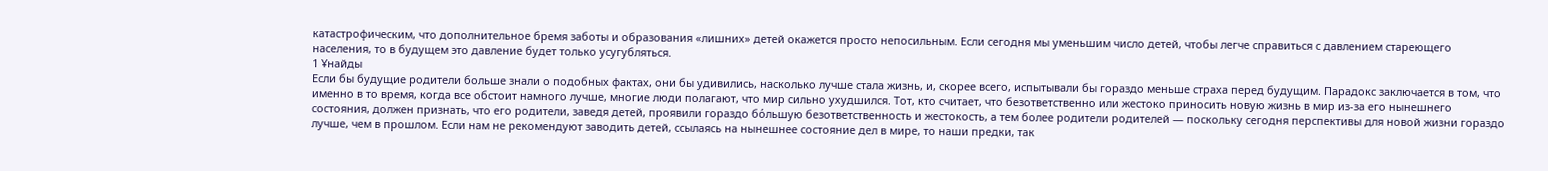катастрофическим, что дополнительное бремя заботы и образования «лишних» детей окажется просто непосильным. Если сегодня мы уменьшим число детей, чтобы легче справиться с давлением стареющего населения, то в будущем это давление будет только усугубляться.
1 Ұнайды
Если бы будущие родители больше знали о подобных фактах, они бы удивились, насколько лучше стала жизнь, и, скорее всего, испытывали бы гораздо меньше страха перед будущим. Парадокс заключается в том, что именно в то время, когда все обстоит намного лучше, многие люди полагают, что мир сильно ухудшился. Тот, кто считает, что безответственно или жестоко приносить новую жизнь в мир из-за его нынешнего состояния, должен признать, что его родители, заведя детей, проявили гораздо бо́льшую безответственность и жестокость, а тем более родители родителей — поскольку сегодня перспективы для новой жизни гораздо лучше, чем в прошлом. Если нам не рекомендуют заводить детей, ссылаясь на нынешнее состояние дел в мире, то наши предки, так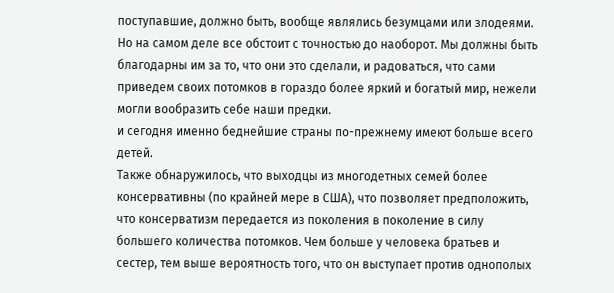поступавшие, должно быть, вообще являлись безумцами или злодеями. Но на самом деле все обстоит с точностью до наоборот. Мы должны быть благодарны им за то, что они это сделали, и радоваться, что сами приведем своих потомков в гораздо более яркий и богатый мир, нежели могли вообразить себе наши предки.
и сегодня именно беднейшие страны по-прежнему имеют больше всего детей.
Также обнаружилось, что выходцы из многодетных семей более консервативны (по крайней мере в США), что позволяет предположить, что консерватизм передается из поколения в поколение в силу большего количества потомков. Чем больше у человека братьев и сестер, тем выше вероятность того, что он выступает против однополых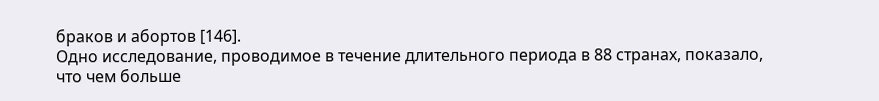браков и абортов [146].
Одно исследование, проводимое в течение длительного периода в 88 странах, показало, что чем больше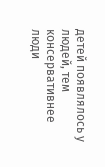детей появлялось у людей, тем консервативнее люди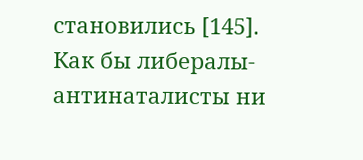становились [145].
Как бы либералы-антинаталисты ни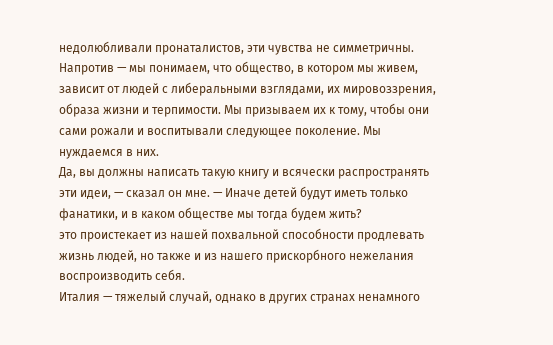недолюбливали пронаталистов, эти чувства не симметричны. Напротив — мы понимаем, что общество, в котором мы живем, зависит от людей с либеральными взглядами, их мировоззрения, образа жизни и терпимости. Мы призываем их к тому, чтобы они сами рожали и воспитывали следующее поколение. Мы нуждаемся в них.
Да, вы должны написать такую книгу и всячески распространять эти идеи, — сказал он мне. — Иначе детей будут иметь только фанатики, и в каком обществе мы тогда будем жить?
это проистекает из нашей похвальной способности продлевать жизнь людей, но также и из нашего прискорбного нежелания воспроизводить себя.
Италия — тяжелый случай, однако в других странах ненамного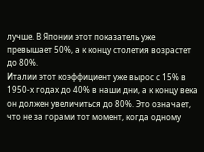лучше. В Японии этот показатель уже превышает 50%, а к концу столетия возрастет до 80%.
Италии этот коэффициент уже вырос с 15% в 1950-х годах до 40% в наши дни, а к концу века он должен увеличиться до 80%. Это означает, что не за горами тот момент, когда одному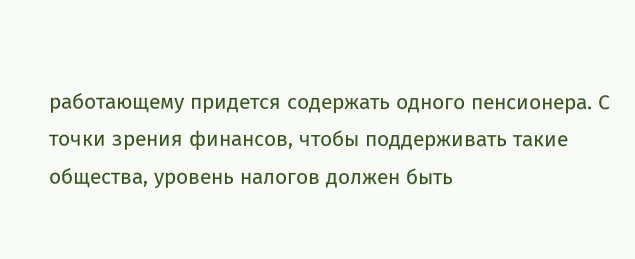работающему придется содержать одного пенсионера. С точки зрения финансов, чтобы поддерживать такие общества, уровень налогов должен быть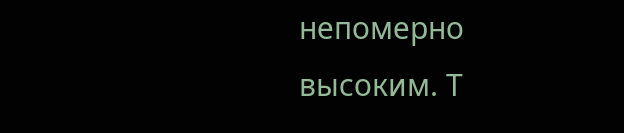непомерно высоким. Т